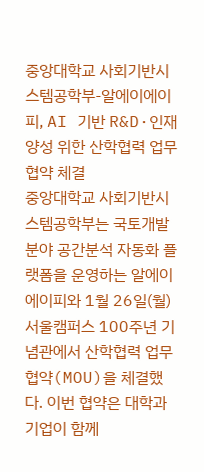중앙대학교 사회기반시스템공학부-알에이에이피, AI 기반 R&D·인재양성 위한 산학협력 업무협약 체결
중앙대학교 사회기반시스템공학부는 국토개발 분야 공간분석 자동화 플랫폼을 운영하는 알에이에이피와 1월 26일(월) 서울캠퍼스 100주년 기념관에서 산학협력 업무협약(MOU)을 체결했다. 이번 협약은 대학과 기업이 함께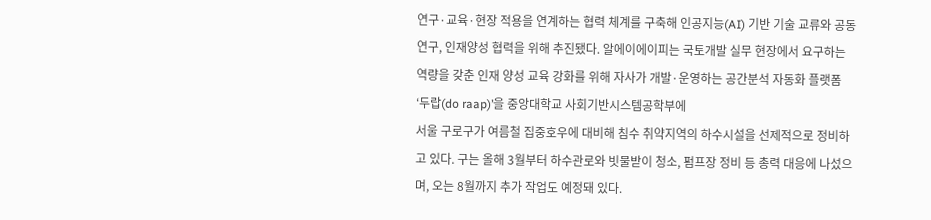연구·교육·현장 적용을 연계하는 협력 체계를 구축해 인공지능(AI) 기반 기술 교류와 공동연구, 인재양성 협력을 위해 추진됐다. 알에이에이피는 국토개발 실무 현장에서 요구하는 역량을 갖춘 인재 양성 교육 강화를 위해 자사가 개발·운영하는 공간분석 자동화 플랫폼 ‘두랍(do raap)’을 중앙대학교 사회기반시스템공학부에
서울 구로구가 여름철 집중호우에 대비해 침수 취약지역의 하수시설을 선제적으로 정비하고 있다. 구는 올해 3월부터 하수관로와 빗물받이 청소, 펌프장 정비 등 총력 대응에 나섰으며, 오는 8월까지 추가 작업도 예정돼 있다.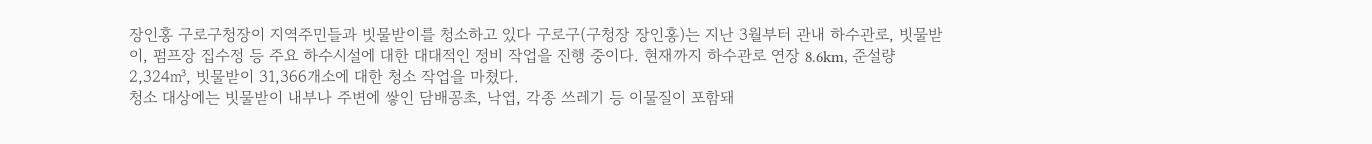장인홍 구로구청장이 지역주민들과 빗물받이를 청소하고 있다 구로구(구청장 장인홍)는 지난 3월부터 관내 하수관로, 빗물받이, 펌프장 집수정 등 주요 하수시설에 대한 대대적인 정비 작업을 진행 중이다. 현재까지 하수관로 연장 8.6km, 준설량 2,324㎥, 빗물받이 31,366개소에 대한 청소 작업을 마쳤다.
청소 대상에는 빗물받이 내부나 주변에 쌓인 담배꽁초, 낙엽, 각종 쓰레기 등 이물질이 포함돼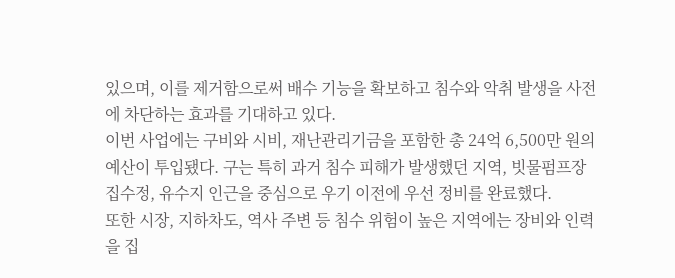있으며, 이를 제거함으로써 배수 기능을 확보하고 침수와 악취 발생을 사전에 차단하는 효과를 기대하고 있다.
이번 사업에는 구비와 시비, 재난관리기금을 포함한 총 24억 6,500만 원의 예산이 투입됐다. 구는 특히 과거 침수 피해가 발생했던 지역, 빗물펌프장 집수정, 유수지 인근을 중심으로 우기 이전에 우선 정비를 완료했다.
또한 시장, 지하차도, 역사 주변 등 침수 위험이 높은 지역에는 장비와 인력을 집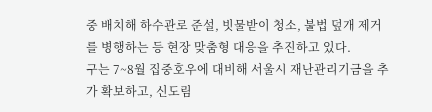중 배치해 하수관로 준설, 빗물받이 청소, 불법 덮개 제거를 병행하는 등 현장 맞춤형 대응을 추진하고 있다.
구는 7~8월 집중호우에 대비해 서울시 재난관리기금을 추가 확보하고, 신도림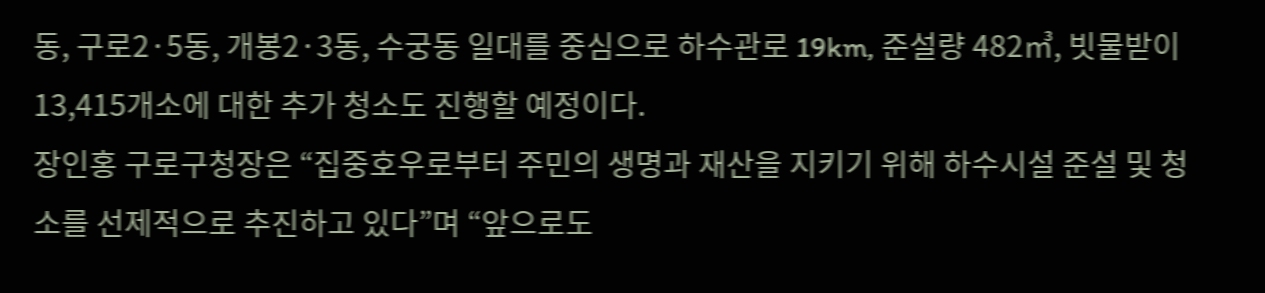동, 구로2·5동, 개봉2·3동, 수궁동 일대를 중심으로 하수관로 19km, 준설량 482㎥, 빗물받이 13,415개소에 대한 추가 청소도 진행할 예정이다.
장인홍 구로구청장은 “집중호우로부터 주민의 생명과 재산을 지키기 위해 하수시설 준설 및 청소를 선제적으로 추진하고 있다”며 “앞으로도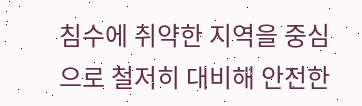침수에 취약한 지역을 중심으로 철저히 대비해 안전한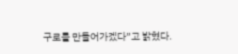구로를 만들어가겠다”고 밝혔다.